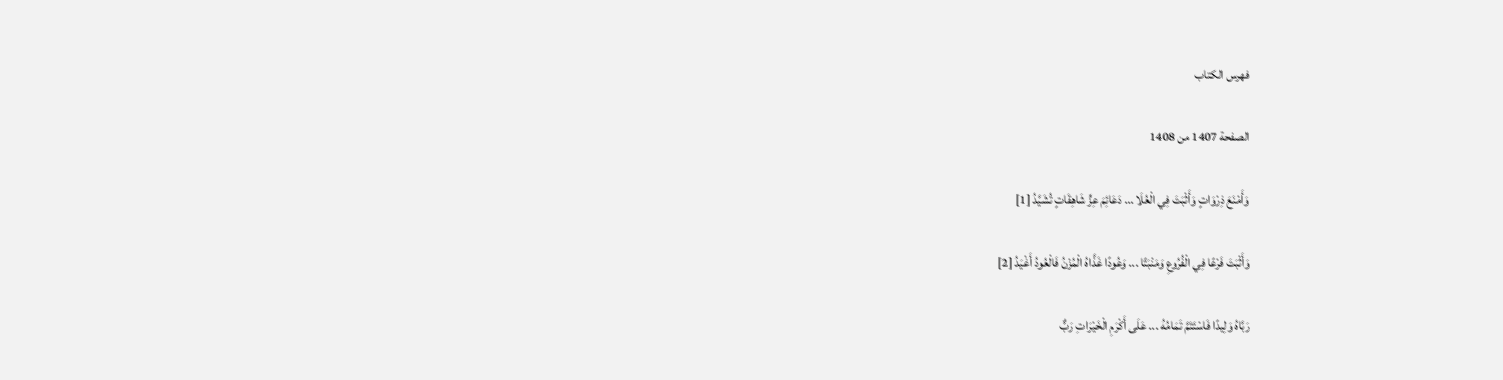فهرس الكتاب

الصفحة 1407 من 1408

وَأَمْنَعَ ذِرْوَاتٍ وَأَثْبَتَ فِي الْعُلَا ... دَعَائِمَ عِزٍّ شَاهِقَاتٍ تُشَيَّدُ [1]

وَأَثْبَتَ فَرْعًا فِي الْفُرُوعِ وَمَنْبَتًا ... وَعُودًا غَذَّاهُ الْمُزْنُ فَالْعُودُ أَغْيَدُ [2]

رَبَّاهُ وَلِيدًا فَاسْتَتَمَّ تَمَامُهُ ... عَلَى أَكْرَمِ الْخَيْرَاتِ رَبٌّ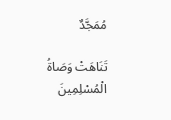مُمَجَّدٌ

تَنَاهَتْ وَصَاةُ الْمُسْلِمِينَ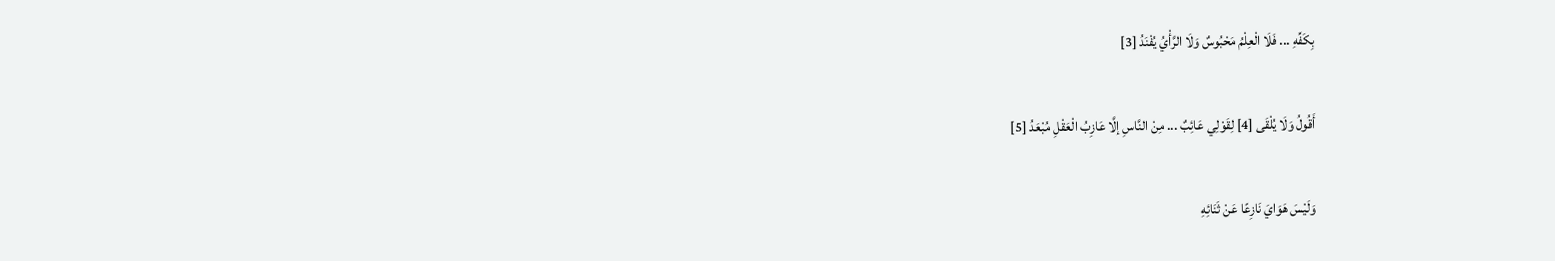بِكَفِّهِ ... فَلَا الْعِلْمُ مَحْبُوسٌ وَلَا الرَّأْيُ يُفْنَدُ [3]

أَقُولُ وَلَا يُلْقَى [4] لِقَوْلِي عَائِبٌ ... مِنْ النَّاسِ إلَّا عَازِبُ الْعَقْلِ مُبْعَدُ [5]

وَلَيْسَ هَوَايَ نَازِعًا عَنْ ثَنَائِهِ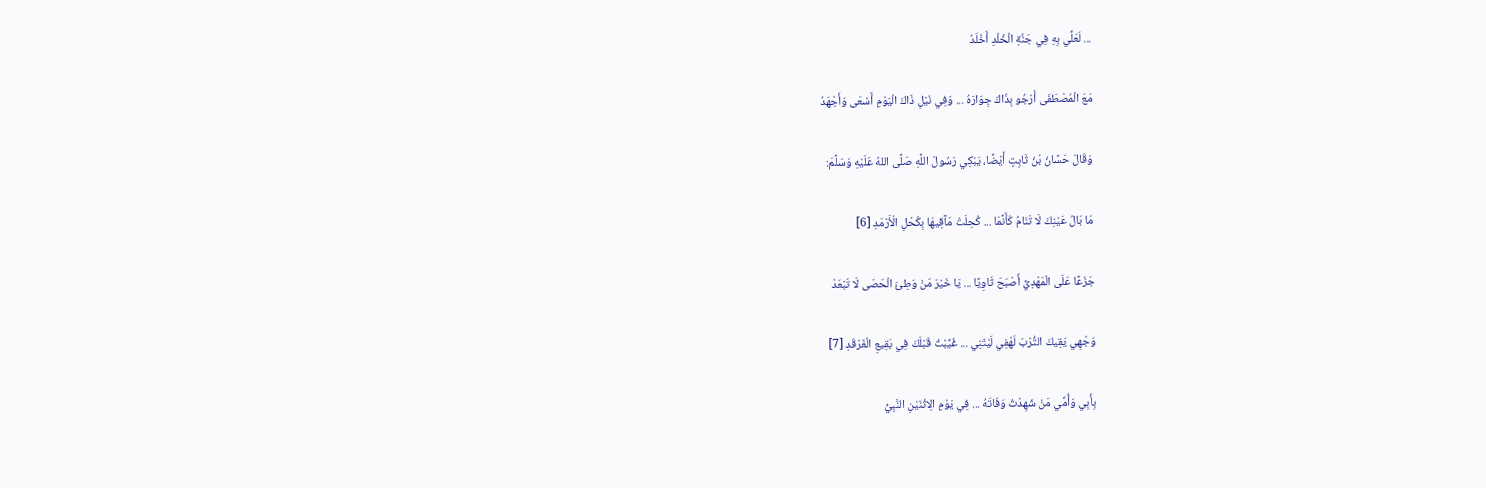... لَعَلِّي بِهِ فِي جَنَّةِ الْخُلْدِ أَخْلَدُ

مَعَ الْمُصْطَفَى أَرْجُو بِذَاكَ جِوَارَهُ ... وَفِي نَيْلِ ذَاكَ الْيَوْمِ أَسْعَى وَأَجْهَدُ

وَقَالَ حَسَّانُ بْنُ ثَابِتٍ أَيْضًا، يَبْكِي رَسُولَ اللَّهِ صَلَّى اللهُ عَلَيْهِ وَسَلَّمَ:

مَا بَالُ عَيْنِكَ لَا تَنَامُ كَأَنَّمَا ... كُحِلَتْ مَآقِيهَا بِكُحْلِ الْأَرْمَدِ [6]

جَزَعًا عَلَى الْمَهْدِيِّ أَصْبَحَ ثَاوِيًا ... يَا خَيْرَ مَنْ وَطِئَ الْحَصَى لَا تَبْعَدْ

وَجْهِي يَقِيكَ التُّرْبَ لَهْفِي لَيْتَنِي ... غُيِّبْتُ قَبْلَكَ فِي بَقِيعِ الْغَرْقَدِ [7]

بِأَبِي وَأُمِّي مَنْ شَهِدْتُ وَفَاتَهُ ... فِي يَوْمِ الِاثْنَيْنِ النَّبِيُّ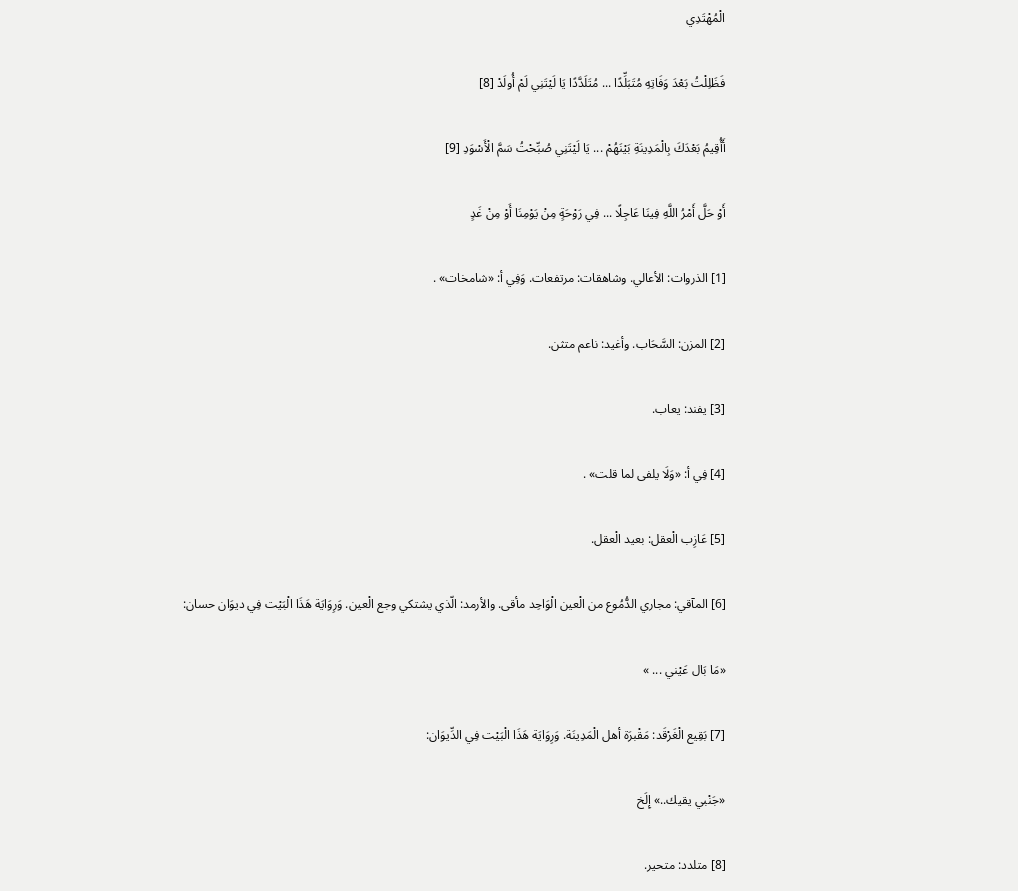الْمُهْتَدِي

فَظَلِلْتُ بَعْدَ وَفَاتِهِ مُتَبَلِّدًا ... مُتَلَدَّدًا يَا لَيْتَنِي لَمْ أُولَدْ [8]

أَأُقِيمُ بَعْدَكَ بِالْمَدِينَةِ بَيْنَهُمْ ... يَا لَيْتَنِي صُبِّحْتُ سَمَّ الْأَسْوَدِ [9]

أَوْ حَلَّ أَمْرُ اللَّهِ فِينَا عَاجِلًا ... فِي رَوْحَةٍ مِنْ يَوْمِنَا أَوْ مِنْ غَدٍ

[1] الذروات: الأعالي. وشاهقات: مرتفعات. وَفِي أ: «شامخات» .

[2] المزن: السَّحَاب. وأغيد: ناعم متثن.

[3] يفند: يعاب.

[4] فِي أ: «وَلَا يلفى لما قلت» .

[5] عَازِب الْعقل: بعيد الْعقل.

[6] المآقي: مجاري الدُّمُوع من الْعين الْوَاحِد مأقى. والأرمد: الّذي يشتكي وجع الْعين. وَرِوَايَة هَذَا الْبَيْت فِي ديوَان حسان:

«مَا بَال عَيْني ... »

[7] بَقِيع الْغَرْقَد: مَقْبرَة أهل الْمَدِينَة. وَرِوَايَة هَذَا الْبَيْت فِي الدِّيوَان:

«جَنْبي يقيك..» إِلَخ

[8] متلدد: متحير.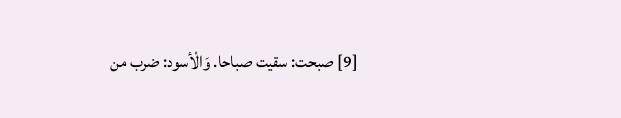[9] صبحت: سقيت صباحا. وَالْأسود: ضرب من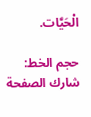الْحَيَّات.

حجم الخط:
شارك الصفحة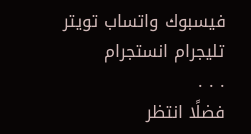فيسبوك واتساب تويتر تليجرام انستجرام
. . .
فضلًا انتظر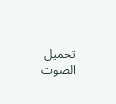تحميل الصوت